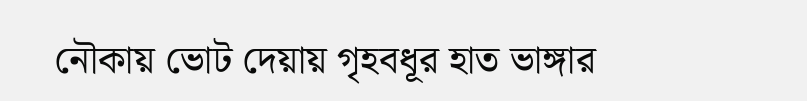নৌকায় ভোট দেয়ায় গৃহবধূর হাত ভাঙ্গার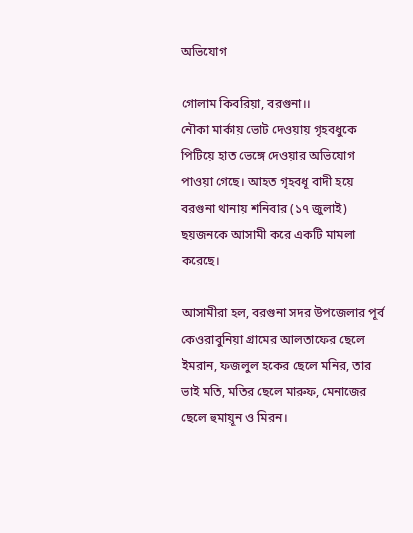অভিযোগ

গোলাম কিবরিয়া, বরগুনা।।
নৌকা মার্কায় ভোট দেওয়ায় গৃহবধুকে পিটিয়ে হাত ভেঙ্গে দেওয়ার অভিযোগ পাওয়া গেছে। আহত গৃহবধূ বাদী হয়ে বরগুনা থানায় শনিবার (১৭ জুলাই) ছয়জনকে আসামী করে একটি মামলা করেছে।

আসামীরা হল, বরগুনা সদর উপজেলার পূর্ব কেওরাবুনিয়া গ্রামের আলতাফের ছেলে ইমরান, ফজলুল হকের ছেলে মনির, তার ভাই মতি, মতির ছেলে মারুফ, মেনাজের ছেলে হুমায়ূন ও মিরন।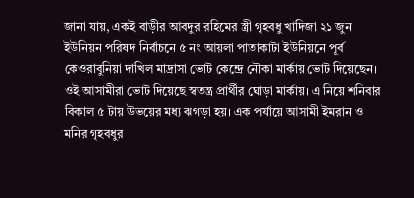জানা যায়, একই বাড়ীর আবদুর রহিমের স্ত্রী গৃহবধু খাদিজা ২১ জুন ইউনিয়ন পরিষদ নির্বাচনে ৫ নং আয়লা পাতাকাটা ইউনিয়নে পূর্ব কেওরাবুনিয়া দাখিল মাদ্রাসা ভোট কেন্দ্রে নৌকা মার্কায় ভোট দিয়েছেন। ওই আসামীরা ভোট দিয়েছে স্বতন্ত্র প্রার্থীর ঘোড়া মার্কায়। এ নিয়ে শনিবার বিকাল ৫ টায় উভয়ের মধ্য ঝগড়া হয়। এক পর্যায়ে আসামী ইমরান ও মনির গৃহবধুর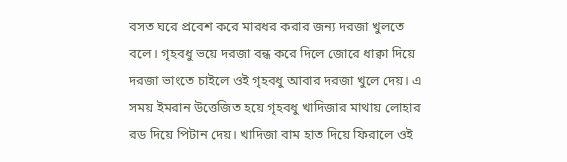বসত ঘরে প্রবেশ করে মারধর করার জন্য দরজা খুলতে বলে। গৃহবধু ভয়ে দরজা বন্ধ করে দিলে জোরে ধাক্বা দিয়ে দরজা ভাংতে চাইলে ওই গৃহবধু আবার দরজা খুলে দেয়। এ সময় ইমরান উত্তেজিত হয়ে গৃহবধু খাদিজার মাথায় লোহার রড দিয়ে পিটান দেয়। খাদিজা বাম হাত দিয়ে ফিরালে ওই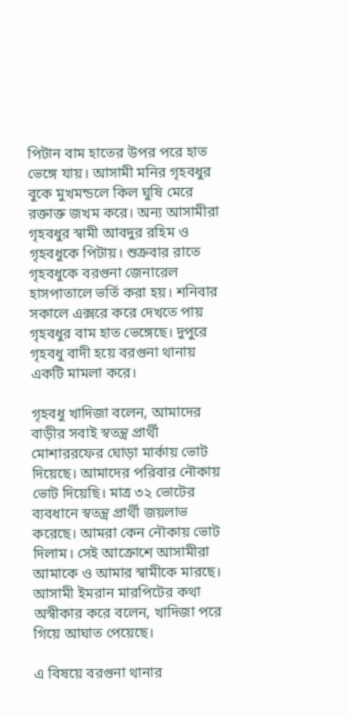পিটান বাম হাতের উপর পরে হাত ভেঙ্গে যায়। আসামী মনির গৃহবধুর বুকে মুখমন্ডলে কিল ঘুষি মেরে রক্তাক্ত জখম করে। অন্য আসামীরা গৃহবধুর স্বামী আবদুর রহিম ও গৃহবধুকে পিটায়। শুক্রবার রাতে গৃহবধুকে বরগুনা জেনারেল হাসপাতালে ভর্তি করা হয়। শনিবার সকালে এক্সরে করে দেখতে পায় গৃহবধুর বাম হাত ভেঙ্গেছে। দুপুরে গৃহবধু বাদী হয়ে বরগুনা থানায় একটি মামলা করে।

গৃহবধু খাদিজা বলেন, আমাদের বাড়ীর সবাই স্বতন্ত্র প্রার্থী মোশাররফের ঘোড়া মার্কায় ভোট দিয়েছে। আমাদের পরিবার নৌকায় ভোট দিয়েছি। মাত্র ৩২ ভোটের ব্যবধানে স্বতন্ত্র প্রার্থী জয়লাভ করেছে। আমরা কেন নৌকায় ভোট দিলাম। সেই আক্রোশে আসামীরা আমাকে ও আমার স্বামীকে মারছে। আসামী ইমরান মারপিটের কথা অস্বীকার করে বলেন, খাদিজা পরে গিয়ে আঘাত পেয়েছে।

এ বিষয়ে বরগুনা থানার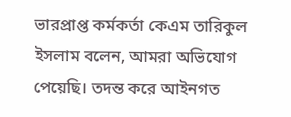ভারপ্রাপ্ত কর্মকর্তা কেএম তারিকুল ইসলাম বলেন, আমরা অভিযোগ পেয়েছি। তদন্ত করে আইনগত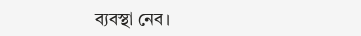ব্যবস্থা নেব।